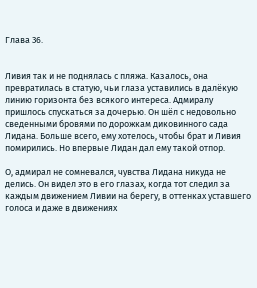Глава 36.


Ливия так и не поднялась с пляжа. Казалось, она превратилась в статую, чьи глаза уставились в далёкую линию горизонта без всякого интереса. Адмиралу пришлось спускаться за дочерью. Он шёл с недовольно сведенными бровями по дорожкам диковинного сада Лидана. Больше всего, ему хотелось, чтобы брат и Ливия помирились. Но впервые Лидан дал ему такой отпор.

О, адмирал не сомневался, чувства Лидана никуда не делись. Он видел это в его глазах, когда тот следил за каждым движением Ливии на берегу, в оттенках уставшего голоса и даже в движениях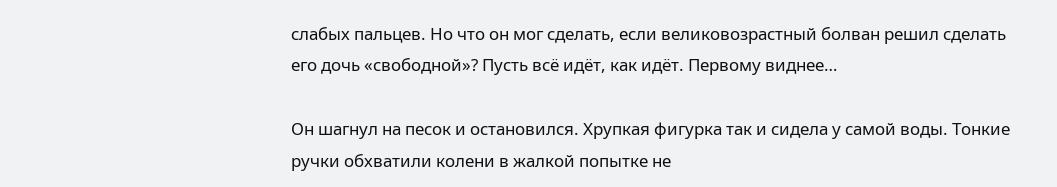слабых пальцев. Но что он мог сделать, если великовозрастный болван решил сделать его дочь «свободной»? Пусть всё идёт, как идёт. Первому виднее…

Он шагнул на песок и остановился. Хрупкая фигурка так и сидела у самой воды. Тонкие ручки обхватили колени в жалкой попытке не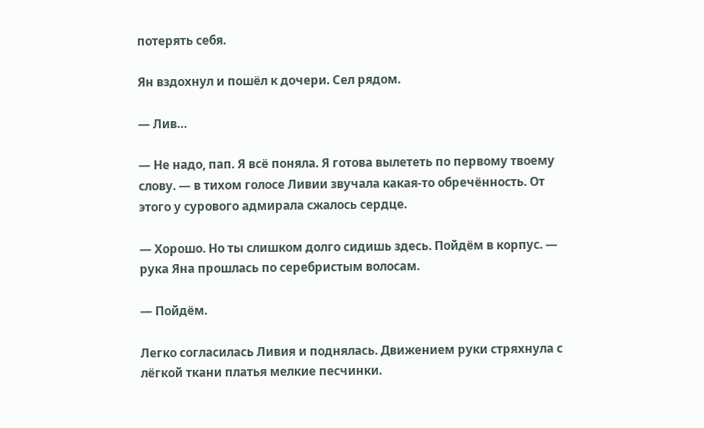потерять себя.

Ян вздохнул и пошёл к дочери. Сел рядом.

— Лив…

— Не надо, пап. Я всё поняла. Я готова вылететь по первому твоему слову. — в тихом голосе Ливии звучала какая-то обречённость. От этого у сурового адмирала сжалось сердце.

— Хорошо. Но ты слишком долго сидишь здесь. Пойдём в корпус. — рука Яна прошлась по серебристым волосам.

— Пойдём.

Легко согласилась Ливия и поднялась. Движением руки стряхнула с лёгкой ткани платья мелкие песчинки.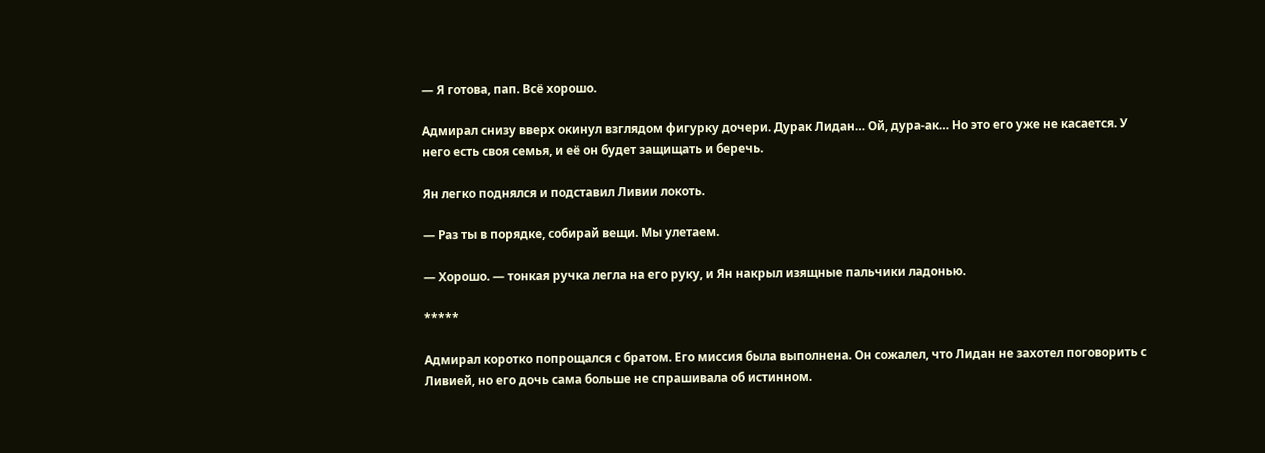— Я готова, пап. Всё хорошо.

Адмирал снизу вверх окинул взглядом фигурку дочери. Дурак Лидан… Ой, дура-ак… Но это его уже не касается. У него есть своя семья, и её он будет защищать и беречь.

Ян легко поднялся и подставил Ливии локоть.

— Раз ты в порядке, собирай вещи. Мы улетаем.

— Хорошо. — тонкая ручка легла на его руку, и Ян накрыл изящные пальчики ладонью.

*****

Адмирал коротко попрощался с братом. Его миссия была выполнена. Он сожалел, что Лидан не захотел поговорить с Ливией, но его дочь сама больше не спрашивала об истинном.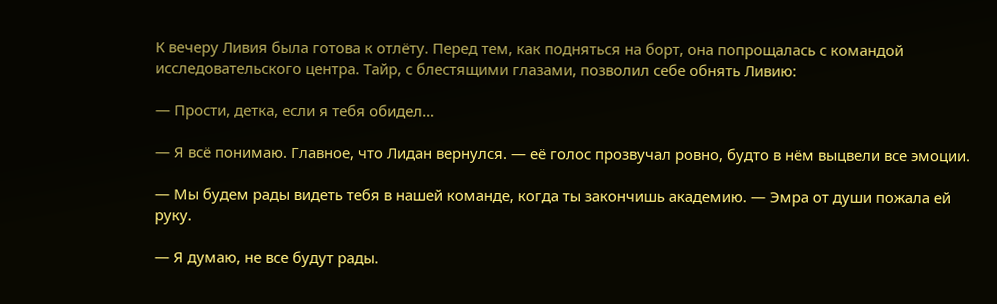К вечеру Ливия была готова к отлёту. Перед тем, как подняться на борт, она попрощалась с командой исследовательского центра. Тайр, с блестящими глазами, позволил себе обнять Ливию:

— Прости, детка, если я тебя обидел…

— Я всё понимаю. Главное, что Лидан вернулся. — её голос прозвучал ровно, будто в нём выцвели все эмоции.

— Мы будем рады видеть тебя в нашей команде, когда ты закончишь академию. — Эмра от души пожала ей руку.

— Я думаю, не все будут рады.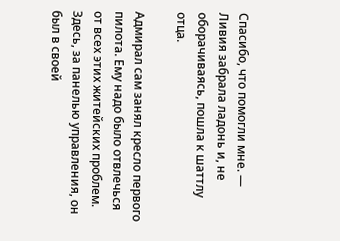Спасибо, что помогли мне. — Ливия забрала ладонь и, не оборачиваясь, пошла к шаттлу отца.

Адмирал сам занял кресло первого пилота. Ему надо было отвлечься от всех этих житейских проблем. Здесь, за панелью управления, он был в своей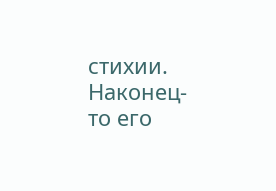стихии. Наконец-то его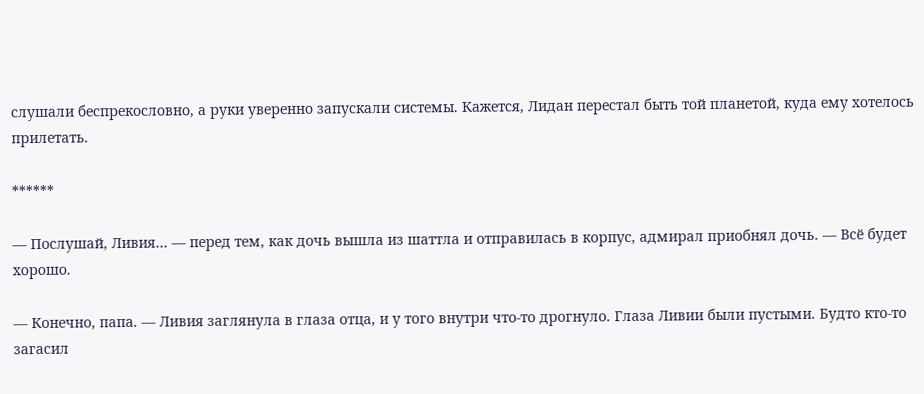слушали беспрекословно, а руки уверенно запускали системы. Кажется, Лидан перестал быть той планетой, куда ему хотелось прилетать.

******

— Послушай, Ливия… — перед тем, как дочь вышла из шаттла и отправилась в корпус, адмирал приобнял дочь. — Всё будет хорошо.

— Конечно, папа. — Ливия заглянула в глаза отца, и у того внутри что-то дрогнуло. Глаза Ливии были пустыми. Будто кто-то загасил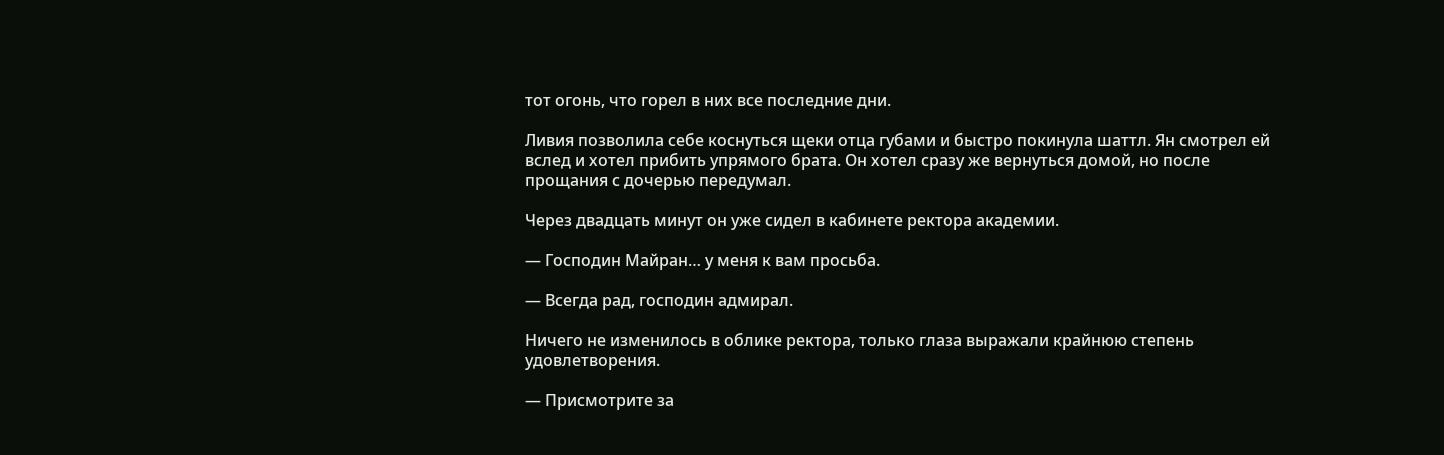тот огонь, что горел в них все последние дни.

Ливия позволила себе коснуться щеки отца губами и быстро покинула шаттл. Ян смотрел ей вслед и хотел прибить упрямого брата. Он хотел сразу же вернуться домой, но после прощания с дочерью передумал.

Через двадцать минут он уже сидел в кабинете ректора академии.

— Господин Майран… у меня к вам просьба.

— Всегда рад, господин адмирал.

Ничего не изменилось в облике ректора, только глаза выражали крайнюю степень удовлетворения.

— Присмотрите за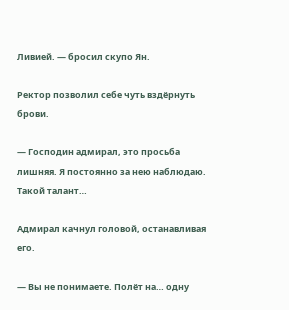Ливией. — бросил скупо Ян.

Ректор позволил себе чуть вздёрнуть брови.

— Господин адмирал, это просьба лишняя. Я постоянно за нею наблюдаю. Такой талант…

Адмирал качнул головой, останавливая его.

— Вы не понимаете. Полёт на… одну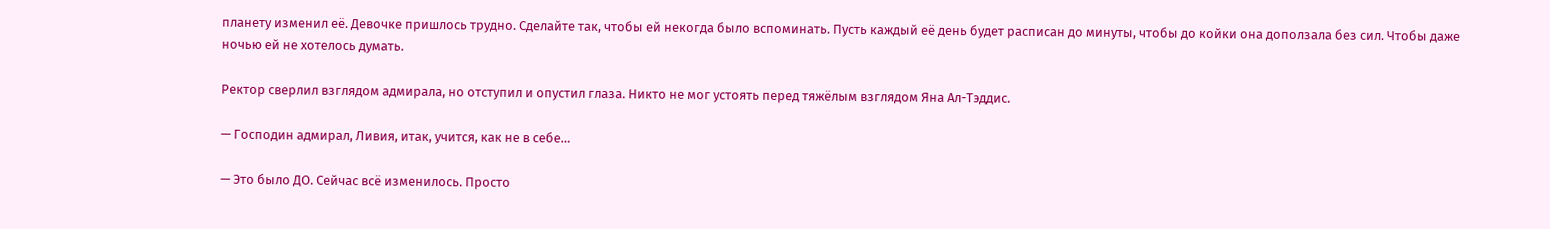планету изменил её. Девочке пришлось трудно. Сделайте так, чтобы ей некогда было вспоминать. Пусть каждый её день будет расписан до минуты, чтобы до койки она доползала без сил. Чтобы даже ночью ей не хотелось думать.

Ректор сверлил взглядом адмирала, но отступил и опустил глаза. Никто не мог устоять перед тяжёлым взглядом Яна Ал-Тэддис.

— Господин адмирал, Ливия, итак, учится, как не в себе…

— Это было ДО. Сейчас всё изменилось. Просто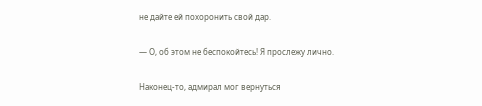не дайте ей похоронить свой дар.

— О, об этом не беспокойтесь! Я прослежу лично.

Наконец-то, адмирал мог вернуться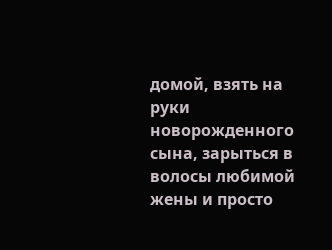домой, взять на руки новорожденного сына, зарыться в волосы любимой жены и просто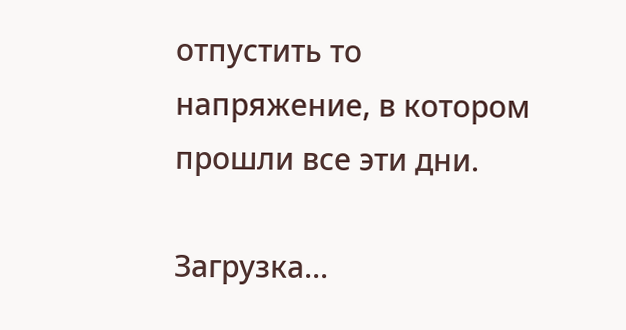отпустить то напряжение, в котором прошли все эти дни.

Загрузка...